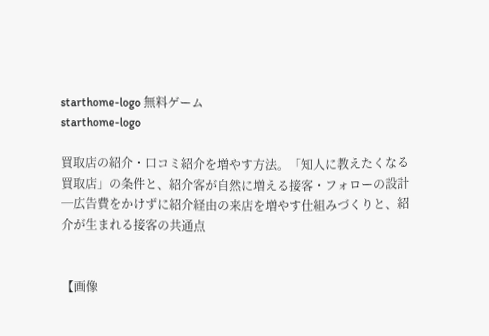starthome-logo 無料ゲーム
starthome-logo

買取店の紹介・口コミ紹介を増やす方法。「知人に教えたくなる買取店」の条件と、紹介客が自然に増える接客・フォローの設計─広告費をかけずに紹介経由の来店を増やす仕組みづくりと、紹介が生まれる接客の共通点


【画像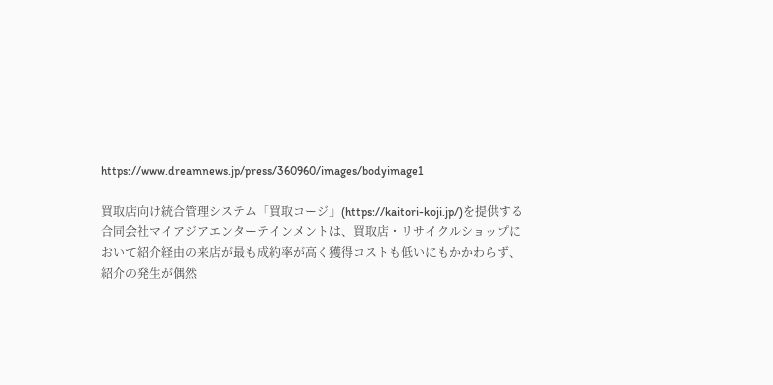https://www.dreamnews.jp/press/360960/images/bodyimage1

買取店向け統合管理システム「買取コージ」(https://kaitori-koji.jp/)を提供する合同会社マイアジアエンターテインメントは、買取店・リサイクルショップにおいて紹介経由の来店が最も成約率が高く獲得コストも低いにもかかわらず、紹介の発生が偶然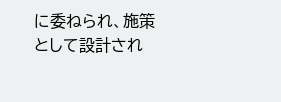に委ねられ、施策として設計され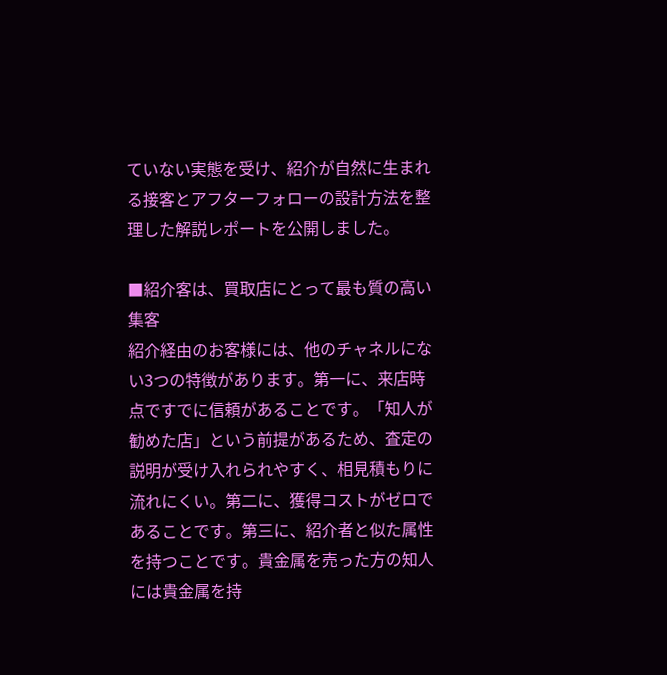ていない実態を受け、紹介が自然に生まれる接客とアフターフォローの設計方法を整理した解説レポートを公開しました。

■紹介客は、買取店にとって最も質の高い集客
紹介経由のお客様には、他のチャネルにない3つの特徴があります。第一に、来店時点ですでに信頼があることです。「知人が勧めた店」という前提があるため、査定の説明が受け入れられやすく、相見積もりに流れにくい。第二に、獲得コストがゼロであることです。第三に、紹介者と似た属性を持つことです。貴金属を売った方の知人には貴金属を持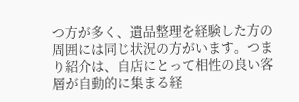つ方が多く、遺品整理を経験した方の周囲には同じ状況の方がいます。つまり紹介は、自店にとって相性の良い客層が自動的に集まる経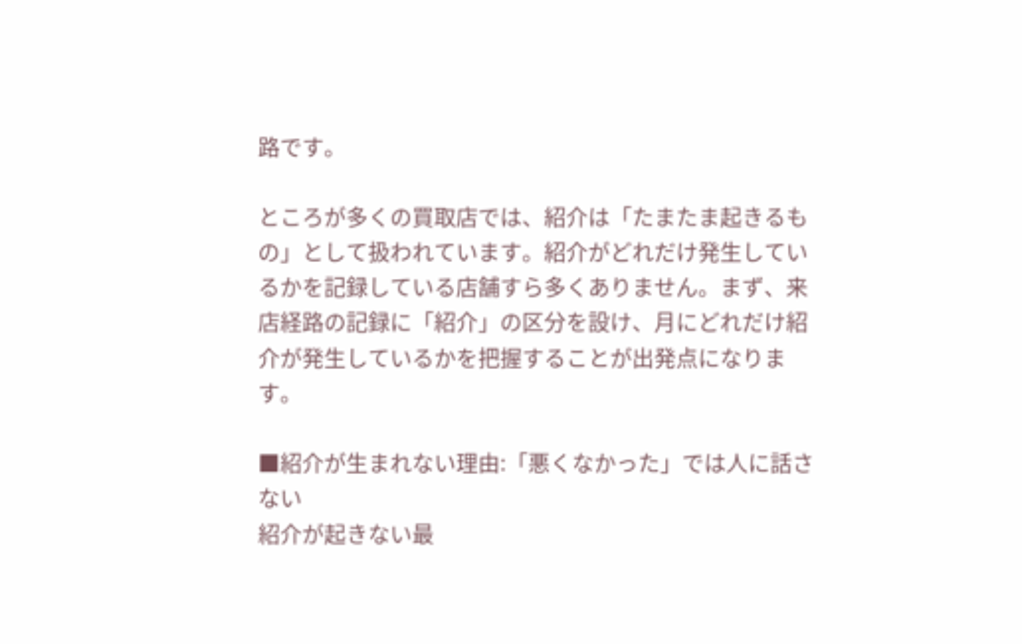路です。

ところが多くの買取店では、紹介は「たまたま起きるもの」として扱われています。紹介がどれだけ発生しているかを記録している店舗すら多くありません。まず、来店経路の記録に「紹介」の区分を設け、月にどれだけ紹介が発生しているかを把握することが出発点になります。

■紹介が生まれない理由:「悪くなかった」では人に話さない
紹介が起きない最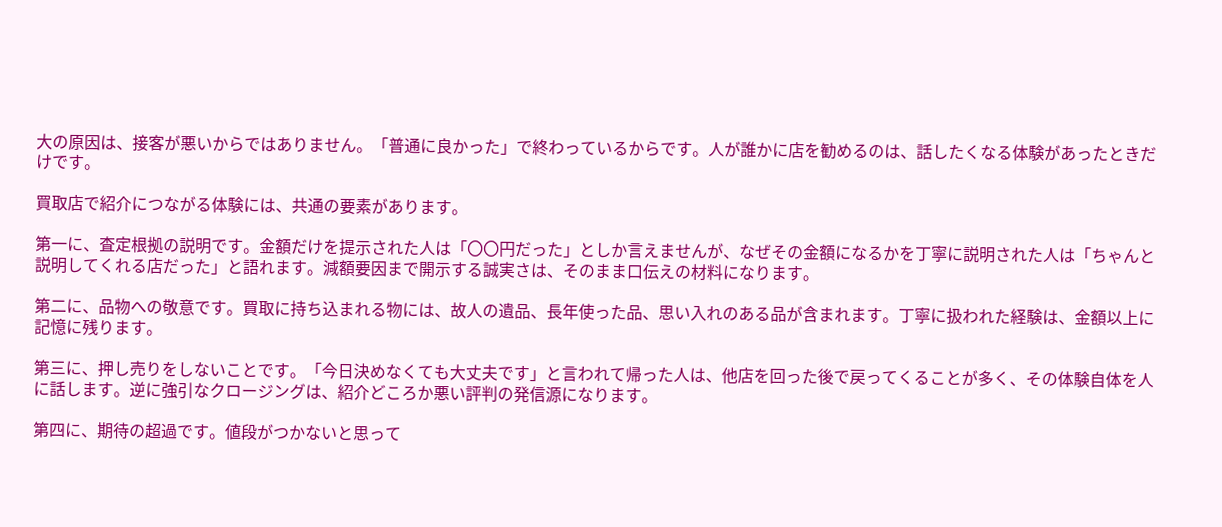大の原因は、接客が悪いからではありません。「普通に良かった」で終わっているからです。人が誰かに店を勧めるのは、話したくなる体験があったときだけです。

買取店で紹介につながる体験には、共通の要素があります。

第一に、査定根拠の説明です。金額だけを提示された人は「〇〇円だった」としか言えませんが、なぜその金額になるかを丁寧に説明された人は「ちゃんと説明してくれる店だった」と語れます。減額要因まで開示する誠実さは、そのまま口伝えの材料になります。

第二に、品物への敬意です。買取に持ち込まれる物には、故人の遺品、長年使った品、思い入れのある品が含まれます。丁寧に扱われた経験は、金額以上に記憶に残ります。

第三に、押し売りをしないことです。「今日決めなくても大丈夫です」と言われて帰った人は、他店を回った後で戻ってくることが多く、その体験自体を人に話します。逆に強引なクロージングは、紹介どころか悪い評判の発信源になります。

第四に、期待の超過です。値段がつかないと思って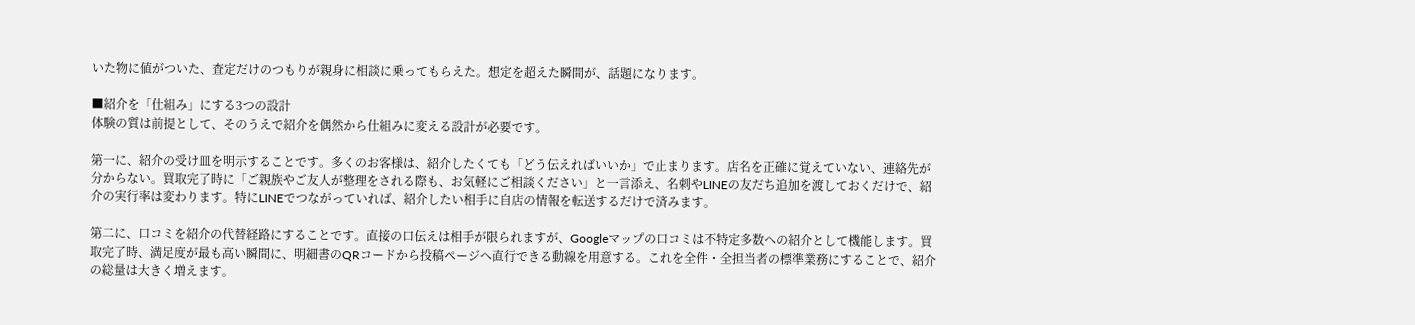いた物に値がついた、査定だけのつもりが親身に相談に乗ってもらえた。想定を超えた瞬間が、話題になります。

■紹介を「仕組み」にする3つの設計
体験の質は前提として、そのうえで紹介を偶然から仕組みに変える設計が必要です。

第一に、紹介の受け皿を明示することです。多くのお客様は、紹介したくても「どう伝えればいいか」で止まります。店名を正確に覚えていない、連絡先が分からない。買取完了時に「ご親族やご友人が整理をされる際も、お気軽にご相談ください」と一言添え、名刺やLINEの友だち追加を渡しておくだけで、紹介の実行率は変わります。特にLINEでつながっていれば、紹介したい相手に自店の情報を転送するだけで済みます。

第二に、口コミを紹介の代替経路にすることです。直接の口伝えは相手が限られますが、Googleマップの口コミは不特定多数への紹介として機能します。買取完了時、満足度が最も高い瞬間に、明細書のQRコードから投稿ページへ直行できる動線を用意する。これを全件・全担当者の標準業務にすることで、紹介の総量は大きく増えます。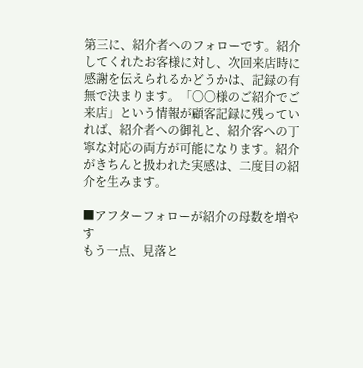第三に、紹介者へのフォローです。紹介してくれたお客様に対し、次回来店時に感謝を伝えられるかどうかは、記録の有無で決まります。「〇〇様のご紹介でご来店」という情報が顧客記録に残っていれば、紹介者への御礼と、紹介客への丁寧な対応の両方が可能になります。紹介がきちんと扱われた実感は、二度目の紹介を生みます。

■アフターフォローが紹介の母数を増やす
もう一点、見落と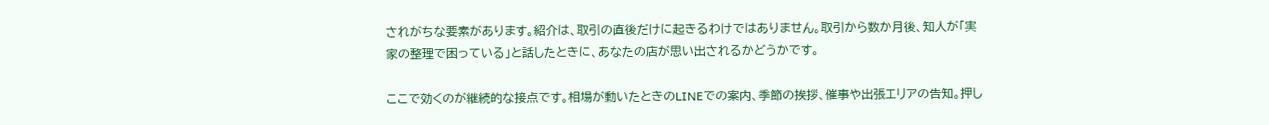されがちな要素があります。紹介は、取引の直後だけに起きるわけではありません。取引から数か月後、知人が「実家の整理で困っている」と話したときに、あなたの店が思い出されるかどうかです。

ここで効くのが継続的な接点です。相場が動いたときのLINEでの案内、季節の挨拶、催事や出張エリアの告知。押し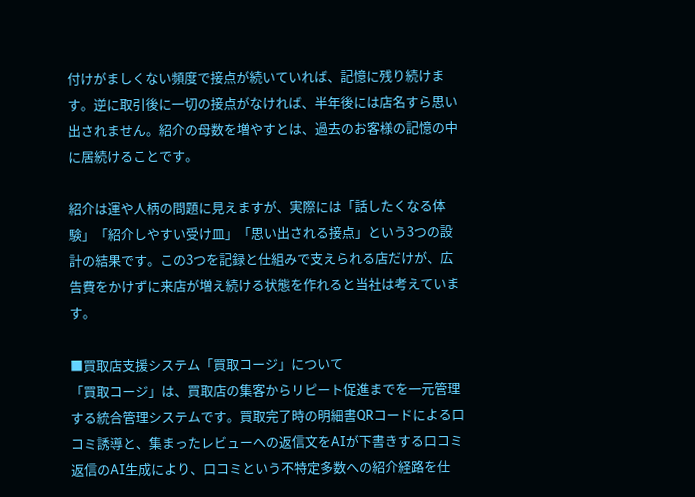付けがましくない頻度で接点が続いていれば、記憶に残り続けます。逆に取引後に一切の接点がなければ、半年後には店名すら思い出されません。紹介の母数を増やすとは、過去のお客様の記憶の中に居続けることです。

紹介は運や人柄の問題に見えますが、実際には「話したくなる体験」「紹介しやすい受け皿」「思い出される接点」という3つの設計の結果です。この3つを記録と仕組みで支えられる店だけが、広告費をかけずに来店が増え続ける状態を作れると当社は考えています。

■買取店支援システム「買取コージ」について
「買取コージ」は、買取店の集客からリピート促進までを一元管理する統合管理システムです。買取完了時の明細書QRコードによる口コミ誘導と、集まったレビューへの返信文をAIが下書きする口コミ返信のAI生成により、口コミという不特定多数への紹介経路を仕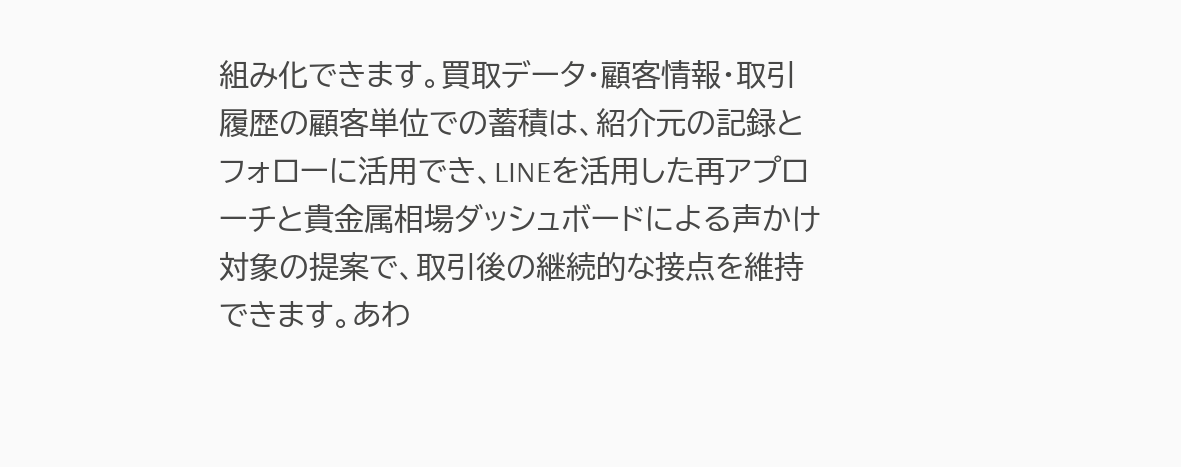組み化できます。買取データ・顧客情報・取引履歴の顧客単位での蓄積は、紹介元の記録とフォローに活用でき、LINEを活用した再アプローチと貴金属相場ダッシュボードによる声かけ対象の提案で、取引後の継続的な接点を維持できます。あわ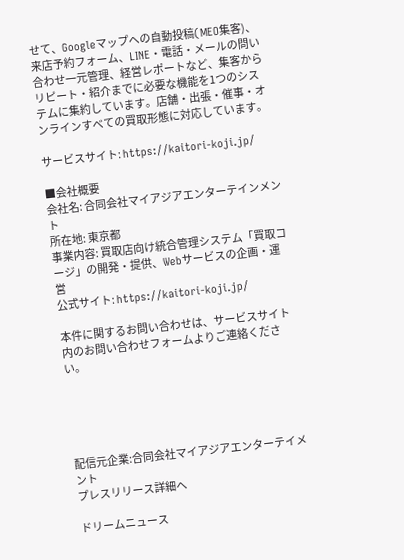せて、Googleマップへの自動投稿(MEO集客)、来店予約フォーム、LINE・電話・メールの問い合わせ一元管理、経営レポートなど、集客からリピート・紹介までに必要な機能を1つのシステムに集約しています。店舗・出張・催事・オンラインすべての買取形態に対応しています。

サービスサイト: https://kaitori-koji.jp/

■会社概要
会社名: 合同会社マイアジアエンターテインメント
所在地: 東京都
事業内容: 買取店向け統合管理システム「買取コージ」の開発・提供、Webサービスの企画・運営
公式サイト: https://kaitori-koji.jp/

本件に関するお問い合わせは、サービスサイト内のお問い合わせフォームよりご連絡ください。





配信元企業:合同会社マイアジアエンターテイメント
プレスリリース詳細へ

ドリームニュース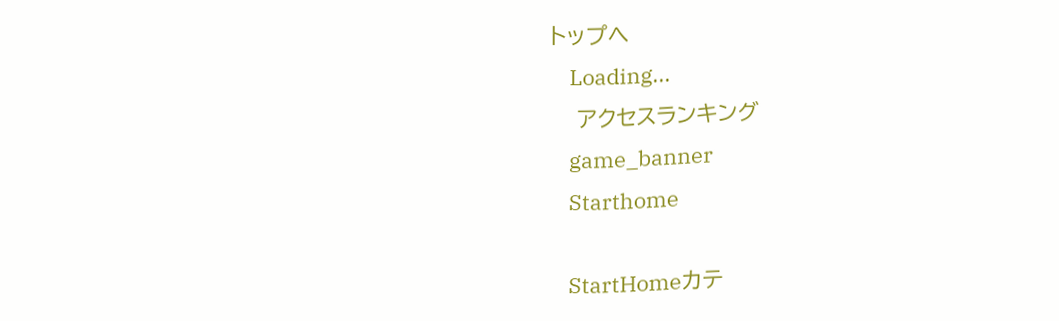トップへ
    Loading...
    アクセスランキング
    game_banner
    Starthome

    StartHomeカテ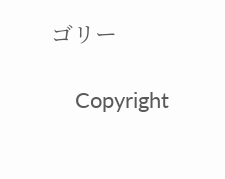ゴリー

    Copyright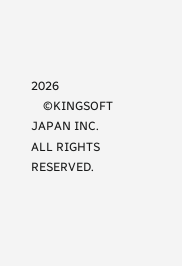2026
    ©KINGSOFT JAPAN INC. ALL RIGHTS RESERVED.